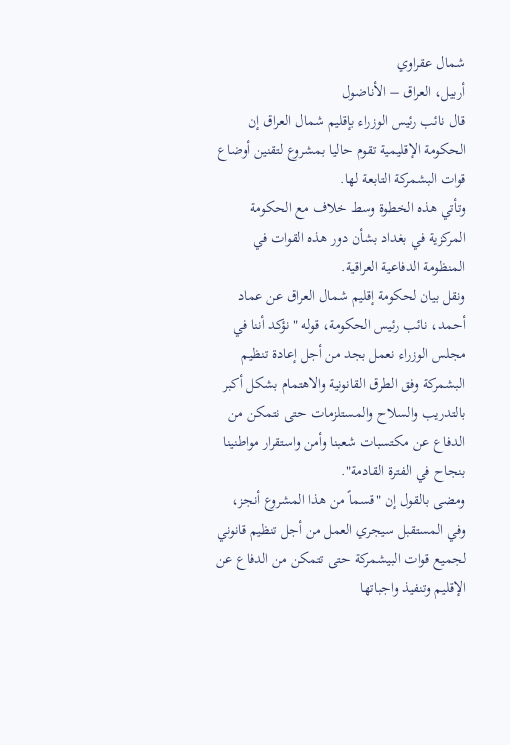شمال عقراوي
أربيل، العراق – الأناضول
قال نائب رئيس الوزراء بإقليم شمال العراق إن الحكومة الإقليمية تقوم حاليا بمشروع لتقنين أوضاع قوات البشمركة التابعة لها.
وتأتي هذه الخطوة وسط خلاف مع الحكومة المركزية في بغداد بشأن دور هذه القوات في المنظومة الدفاعية العراقية.
ونقل بيان لحكومة إقليم شمال العراق عن عماد أحمد، نائب رئيس الحكومة، قوله "نؤكد أننا في مجلس الوزراء نعمل بجد من أجل إعادة تنظيم البشمركة وفق الطرق القانونية والاهتمام بشكل أكبر بالتدريب والسلاح والمستلزمات حتى نتمكن من الدفاع عن مكتسبات شعبنا وأمن واستقرار مواطنينا بنجاح في الفترة القادمة".
ومضى بالقول إن "قسماً من هذا المشروع أنجز، وفي المستقبل سيجري العمل من أجل تنظيم قانوني لجميع قوات البيشمركة حتى تتمكن من الدفاع عن الإقليم وتنفيذ واجباتها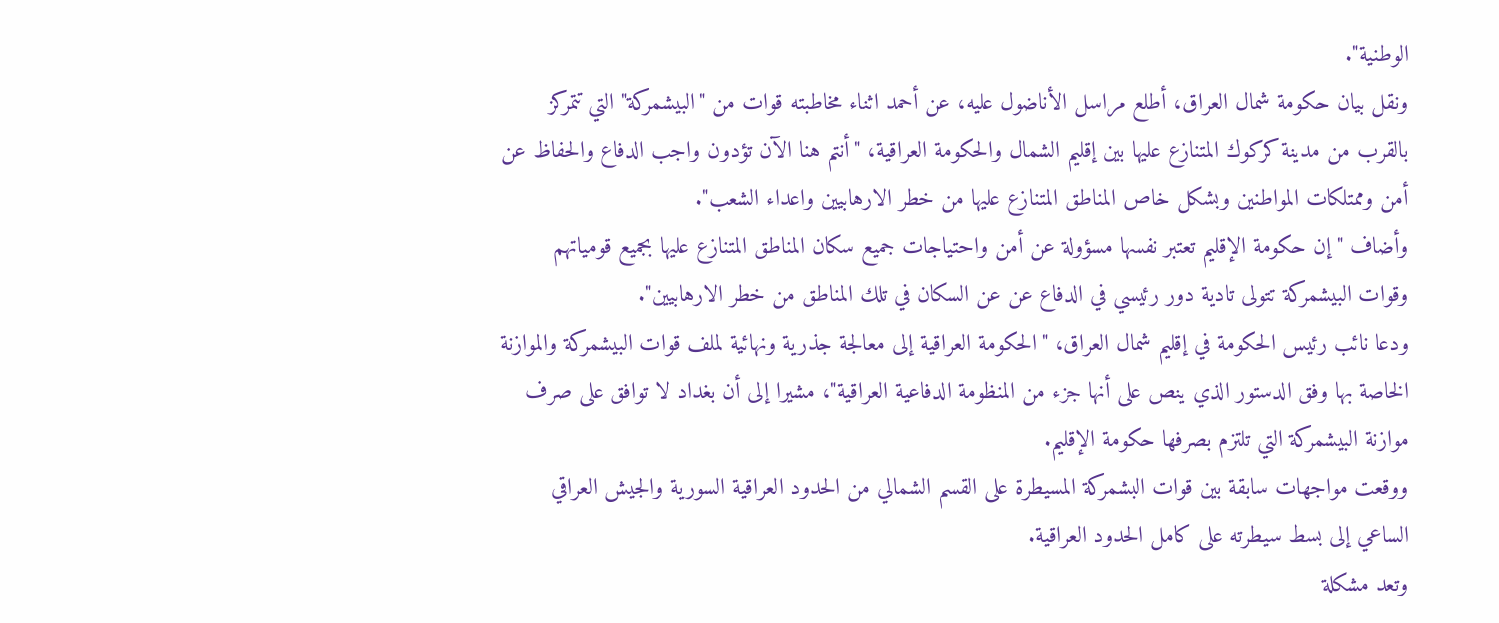الوطنية".
ونقل بيان حكومة شمال العراق، أطلع مراسل الأناضول عليه، عن أحمد اثناء مخاطبته قوات من "البيشمركة" التي تتمركز بالقرب من مدينة كركوك المتنازع عليها بين إقليم الشمال والحكومة العراقية، "أنتم هنا الآن تؤدون واجب الدفاع والحفاظ عن أمن وممتلكات المواطنين وبشكل خاص المناطق المتنازع عليها من خطر الارهابيين واعداء الشعب".
وأضاف "إن حكومة الإقليم تعتبر نفسها مسؤولة عن أمن واحتياجات جميع سكان المناطق المتنازع عليها بجميع قومياتهم وقوات البيشمركة تتولى تادية دور رئيسي في الدفاع عن عن السكان في تلك المناطق من خطر الارهابيين".
ودعا نائب رئيس الحكومة في إقليم شمال العراق، "الحكومة العراقية إلى معالجة جذرية ونهائية لملف قوات البيشمركة والموازنة الخاصة بها وفق الدستور الذي ينص على أنها جزء من المنظومة الدفاعية العراقية"، مشيرا إلى أن بغداد لا توافق على صرف موازنة البيشمركة التي تلتزم بصرفها حكومة الإقليم.
ووقعت مواجهات سابقة بين قوات البشمركة المسيطرة على القسم الشمالي من الحدود العراقية السورية والجيش العراقي الساعي إلى بسط سيطرته على كامل الحدود العراقية.
وتعد مشكلة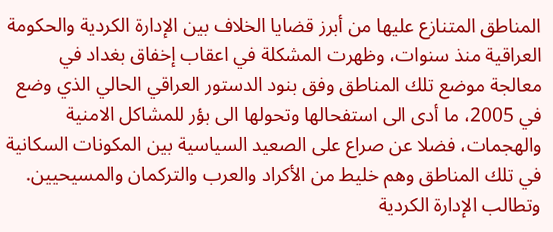المناطق المتنازع عليها من أبرز قضايا الخلاف بين الإدارة الكردية والحكومة العراقية منذ سنوات، وظهرت المشكلة في اعقاب إخفاق بغداد في معالجة موضع تلك المناطق وفق بنود الدستور العراقي الحالي الذي وضع في 2005، ما أدى الى استفحالها وتحولها الى بؤر للمشاكل الامنية والهجمات، فضلا عن صراع على الصعيد السياسية بين المكونات السكانية في تلك المناطق وهم خليط من الأكراد والعرب والتركمان والمسيحيين.
وتطالب الإدارة الكردية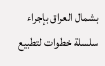بشمال العراق بإجراء سلسلة خطوات لتطبيع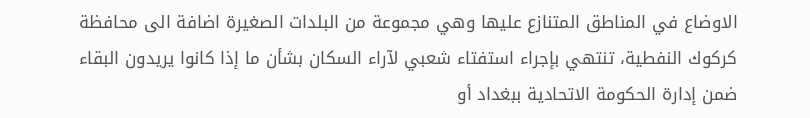الاوضاع في المناطق المتنازع عليها وهي مجموعة من البلدات الصغيرة اضافة الى محافظة كركوك النفطية، تنتهي بإجراء استفتاء شعبي لآراء السكان بشأن ما إذا كانوا يريدون البقاء ضمن إدارة الحكومة الاتحادية ببغداد أو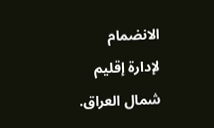الانضمام لإدارة إقليم شمال العراق.